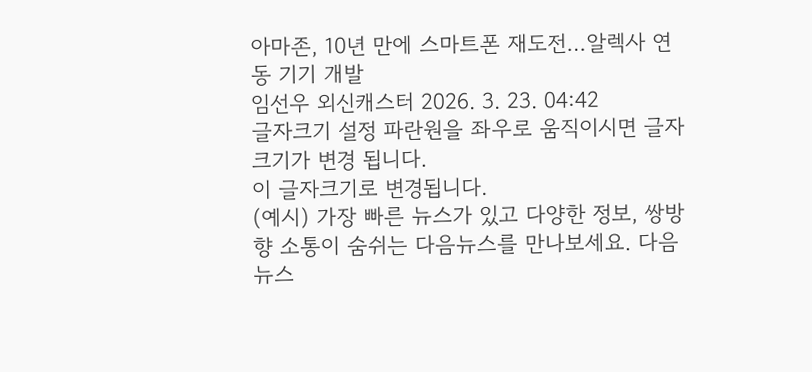아마존, 10년 만에 스마트폰 재도전…알렉사 연동 기기 개발
임선우 외신캐스터 2026. 3. 23. 04:42
글자크기 설정 파란원을 좌우로 움직이시면 글자크기가 변경 됩니다.
이 글자크기로 변경됩니다.
(예시) 가장 빠른 뉴스가 있고 다양한 정보, 쌍방향 소통이 숨쉬는 다음뉴스를 만나보세요. 다음뉴스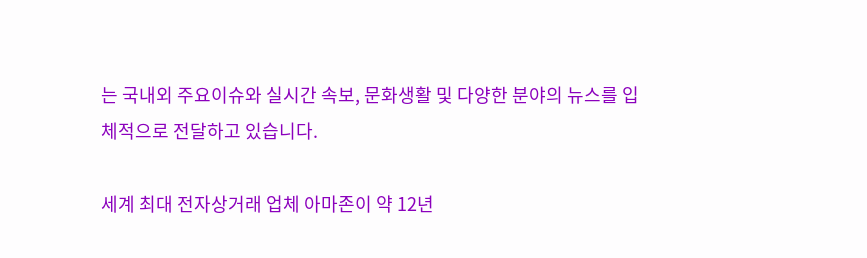는 국내외 주요이슈와 실시간 속보, 문화생활 및 다양한 분야의 뉴스를 입체적으로 전달하고 있습니다.

세계 최대 전자상거래 업체 아마존이 약 12년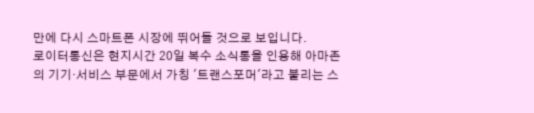만에 다시 스마트폰 시장에 뛰어들 것으로 보입니다.
로이터통신은 현지시간 20일 복수 소식통을 인용해 아마존의 기기·서비스 부문에서 가칭 '트랜스포머'라고 불리는 스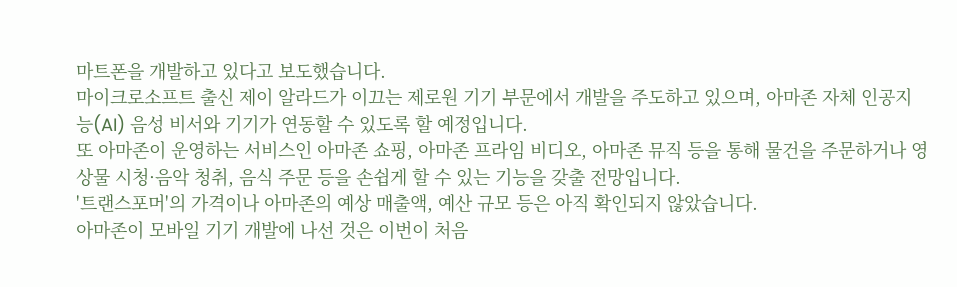마트폰을 개발하고 있다고 보도했습니다.
마이크로소프트 출신 제이 알라드가 이끄는 제로원 기기 부문에서 개발을 주도하고 있으며, 아마존 자체 인공지능(AI) 음성 비서와 기기가 연동할 수 있도록 할 예정입니다.
또 아마존이 운영하는 서비스인 아마존 쇼핑, 아마존 프라임 비디오, 아마존 뮤직 등을 통해 물건을 주문하거나 영상물 시청·음악 청취, 음식 주문 등을 손쉽게 할 수 있는 기능을 갖출 전망입니다.
'트랜스포머'의 가격이나 아마존의 예상 매출액, 예산 규모 등은 아직 확인되지 않았습니다.
아마존이 모바일 기기 개발에 나선 것은 이번이 처음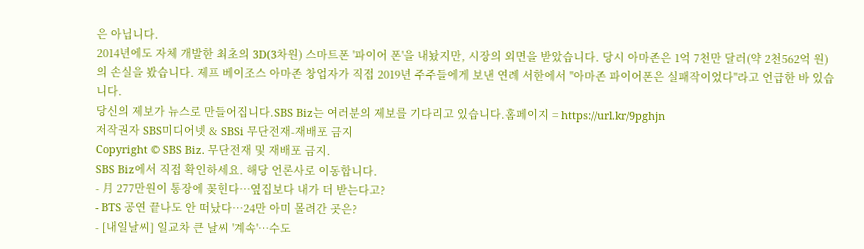은 아닙니다.
2014년에도 자체 개발한 최초의 3D(3차원) 스마트폰 '파이어 폰'을 내놨지만, 시장의 외면을 받았습니다. 당시 아마존은 1억 7천만 달러(약 2천562억 원)의 손실을 봤습니다. 제프 베이조스 아마존 창업자가 직접 2019년 주주들에게 보낸 연례 서한에서 "아마존 파이어폰은 실패작이었다"라고 언급한 바 있습니다.
당신의 제보가 뉴스로 만들어집니다.SBS Biz는 여러분의 제보를 기다리고 있습니다.홈페이지 = https://url.kr/9pghjn
저작권자 SBS미디어넷 & SBSi 무단전재-재배포 금지
Copyright © SBS Biz. 무단전재 및 재배포 금지.
SBS Biz에서 직접 확인하세요. 해당 언론사로 이동합니다.
- 月 277만원이 통장에 꽂힌다…옆집보다 내가 더 받는다고?
- BTS 공연 끝나도 안 떠났다…24만 아미 몰려간 곳은?
- [내일날씨] 일교차 큰 날씨 '계속'…수도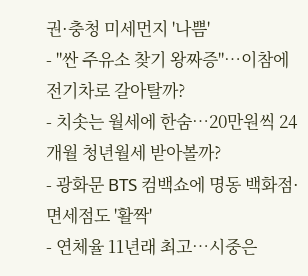권·충청 미세먼지 '나쁨'
- "싼 주유소 찾기 왕짜증"…이참에 전기차로 갈아탈까?
- 치솟는 월세에 한숨…20만원씩 24개월 청년월세 받아볼까?
- 광화문 BTS 컴백쇼에 명동 백화점·면세점도 '활짝'
- 연체율 11년래 최고…시중은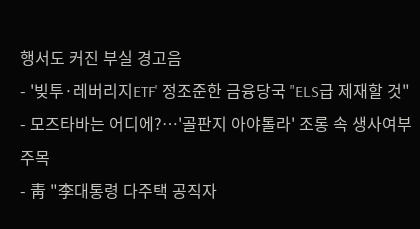행서도 커진 부실 경고음
- '빚투·레버리지ETF' 정조준한 금융당국 "ELS급 제재할 것"
- 모즈타바는 어디에?…'골판지 아야톨라' 조롱 속 생사여부 주목
- 靑 "李대통령 다주택 공직자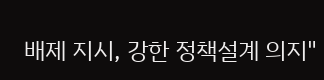배제 지시, 강한 정책설계 의지"